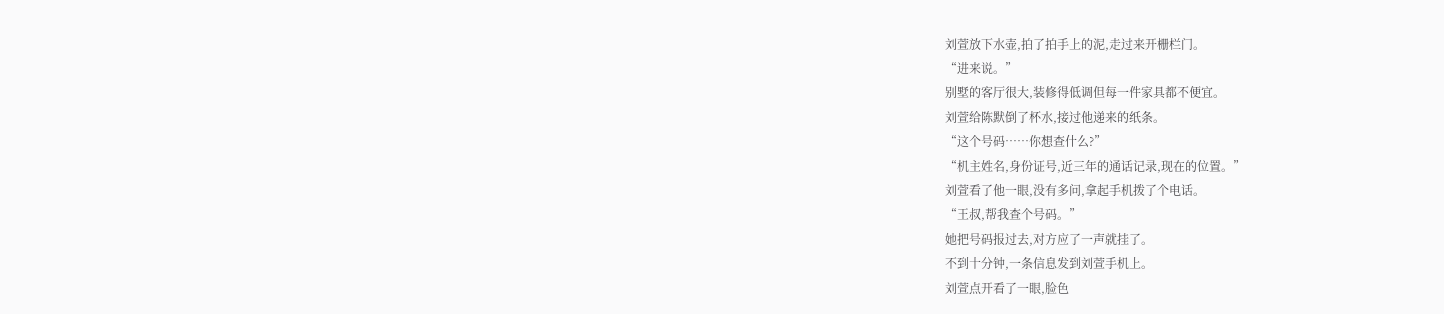刘萱放下水壶,拍了拍手上的泥,走过来开栅栏门。
“进来说。”
别墅的客厅很大,装修得低调但每一件家具都不便宜。
刘萱给陈默倒了杯水,接过他递来的纸条。
“这个号码……你想查什么?”
“机主姓名,身份证号,近三年的通话记录,现在的位置。”
刘萱看了他一眼,没有多问,拿起手机拨了个电话。
“王叔,帮我查个号码。”
她把号码报过去,对方应了一声就挂了。
不到十分钟,一条信息发到刘萱手机上。
刘萱点开看了一眼,脸色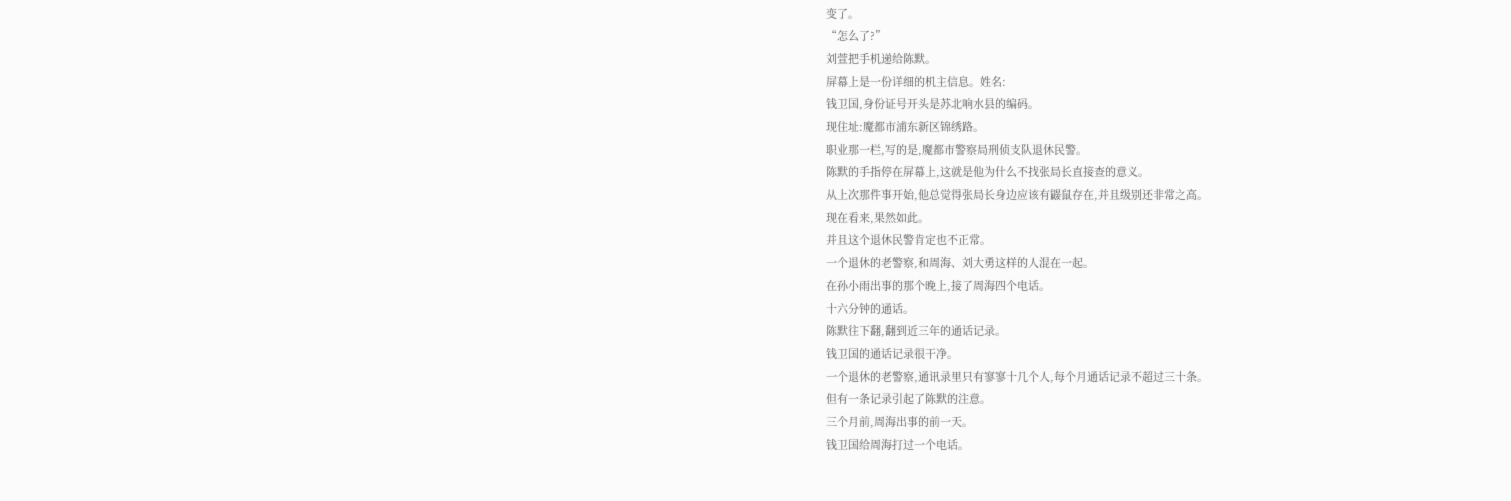变了。
“怎么了?”
刘萱把手机递给陈默。
屏幕上是一份详细的机主信息。姓名:
钱卫国,身份证号开头是苏北响水县的编码。
现住址:魔都市浦东新区锦绣路。
职业那一栏,写的是,魔都市警察局刑侦支队退休民警。
陈默的手指停在屏幕上,这就是他为什么不找张局长直接查的意义。
从上次那件事开始,他总觉得张局长身边应该有鼹鼠存在,并且级别还非常之高。
现在看来,果然如此。
并且这个退休民警肯定也不正常。
一个退休的老警察,和周海、刘大勇这样的人混在一起。
在孙小雨出事的那个晚上,接了周海四个电话。
十六分钟的通话。
陈默往下翻,翻到近三年的通话记录。
钱卫国的通话记录很干净。
一个退休的老警察,通讯录里只有寥寥十几个人,每个月通话记录不超过三十条。
但有一条记录引起了陈默的注意。
三个月前,周海出事的前一天。
钱卫国给周海打过一个电话。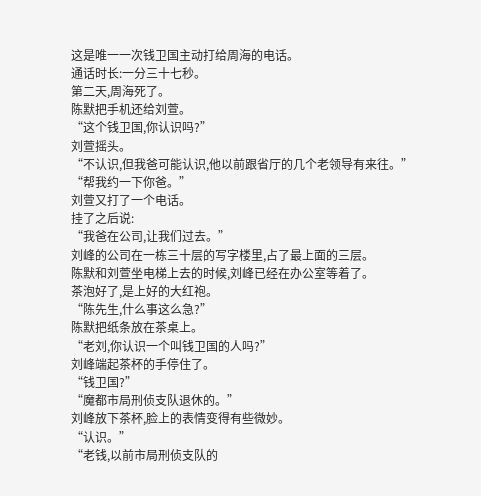这是唯一一次钱卫国主动打给周海的电话。
通话时长:一分三十七秒。
第二天,周海死了。
陈默把手机还给刘萱。
“这个钱卫国,你认识吗?”
刘萱摇头。
“不认识,但我爸可能认识,他以前跟省厅的几个老领导有来往。”
“帮我约一下你爸。”
刘萱又打了一个电话。
挂了之后说:
“我爸在公司,让我们过去。”
刘峰的公司在一栋三十层的写字楼里,占了最上面的三层。
陈默和刘萱坐电梯上去的时候,刘峰已经在办公室等着了。
茶泡好了,是上好的大红袍。
“陈先生,什么事这么急?”
陈默把纸条放在茶桌上。
“老刘,你认识一个叫钱卫国的人吗?”
刘峰端起茶杯的手停住了。
“钱卫国?”
“魔都市局刑侦支队退休的。”
刘峰放下茶杯,脸上的表情变得有些微妙。
“认识。”
“老钱,以前市局刑侦支队的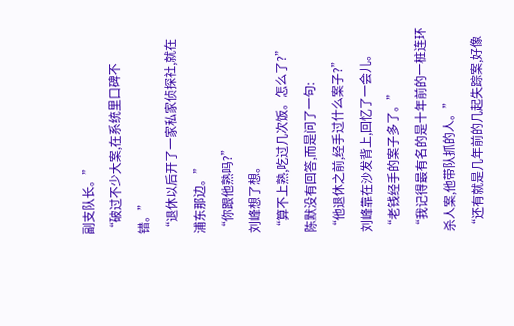副支队长。”
“破过不少大案,在系统里口碑不错。”
“退休以后开了一家私家侦探社,就在浦东那边。”
“你跟他熟吗?”
刘峰想了想。
“算不上熟,吃过几次饭。怎么了?”
陈默没有回答,而是问了一句:
“他退休之前,经手过什么案子?”
刘峰靠在沙发背上,回忆了一会儿。
“老钱经手的案子多了。”
“我记得最有名的是十年前的一桩连环杀人案,他带队抓的人。”
“还有就是几年前的几起失踪案,好像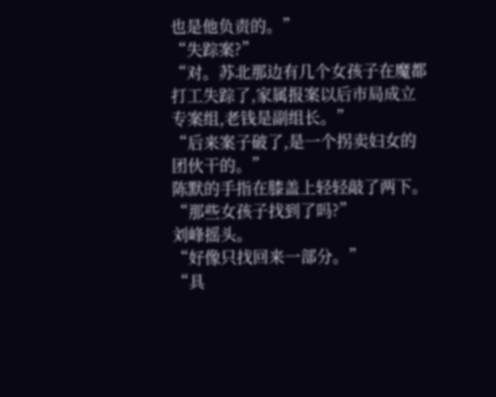也是他负责的。”
“失踪案?”
“对。苏北那边有几个女孩子在魔都打工失踪了,家属报案以后市局成立专案组,老钱是副组长。”
“后来案子破了,是一个拐卖妇女的团伙干的。”
陈默的手指在膝盖上轻轻敲了两下。
“那些女孩子找到了吗?”
刘峰摇头。
“好像只找回来一部分。”
“具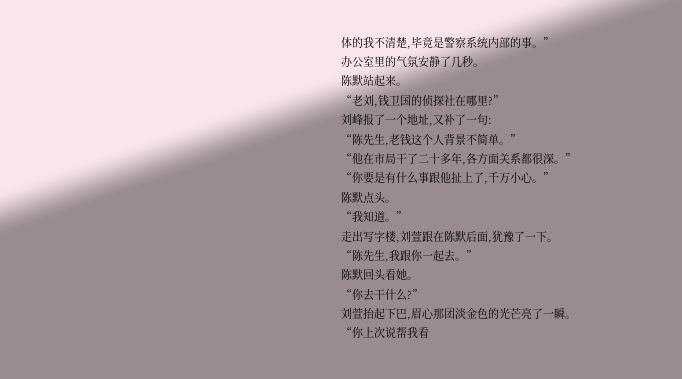体的我不清楚,毕竟是警察系统内部的事。”
办公室里的气氛安静了几秒。
陈默站起来。
“老刘,钱卫国的侦探社在哪里?”
刘峰报了一个地址,又补了一句:
“陈先生,老钱这个人背景不简单。”
“他在市局干了二十多年,各方面关系都很深。”
“你要是有什么事跟他扯上了,千万小心。”
陈默点头。
“我知道。”
走出写字楼,刘萱跟在陈默后面,犹豫了一下。
“陈先生,我跟你一起去。”
陈默回头看她。
“你去干什么?”
刘萱抬起下巴,眉心那团淡金色的光芒亮了一瞬。
“你上次说帮我看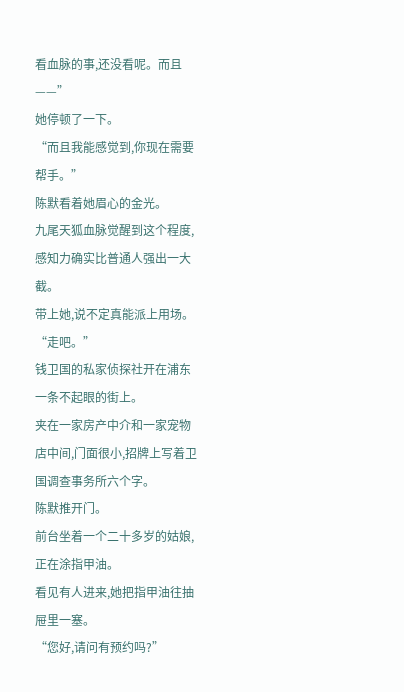看血脉的事,还没看呢。而且——”
她停顿了一下。
“而且我能感觉到,你现在需要帮手。”
陈默看着她眉心的金光。
九尾天狐血脉觉醒到这个程度,感知力确实比普通人强出一大截。
带上她,说不定真能派上用场。
“走吧。”
钱卫国的私家侦探社开在浦东一条不起眼的街上。
夹在一家房产中介和一家宠物店中间,门面很小,招牌上写着卫国调查事务所六个字。
陈默推开门。
前台坐着一个二十多岁的姑娘,正在涂指甲油。
看见有人进来,她把指甲油往抽屉里一塞。
“您好,请问有预约吗?”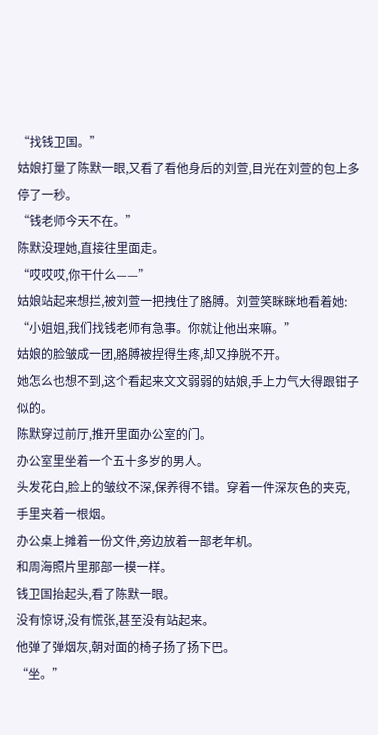“找钱卫国。”
姑娘打量了陈默一眼,又看了看他身后的刘萱,目光在刘萱的包上多停了一秒。
“钱老师今天不在。”
陈默没理她,直接往里面走。
“哎哎哎,你干什么——”
姑娘站起来想拦,被刘萱一把拽住了胳膊。刘萱笑眯眯地看着她:
“小姐姐,我们找钱老师有急事。你就让他出来嘛。”
姑娘的脸皱成一团,胳膊被捏得生疼,却又挣脱不开。
她怎么也想不到,这个看起来文文弱弱的姑娘,手上力气大得跟钳子似的。
陈默穿过前厅,推开里面办公室的门。
办公室里坐着一个五十多岁的男人。
头发花白,脸上的皱纹不深,保养得不错。穿着一件深灰色的夹克,手里夹着一根烟。
办公桌上摊着一份文件,旁边放着一部老年机。
和周海照片里那部一模一样。
钱卫国抬起头,看了陈默一眼。
没有惊讶,没有慌张,甚至没有站起来。
他弹了弹烟灰,朝对面的椅子扬了扬下巴。
“坐。”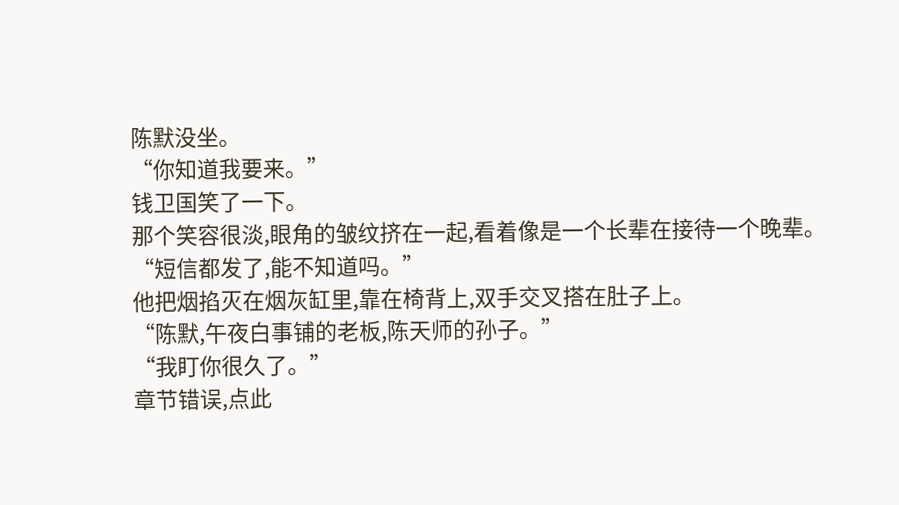陈默没坐。
“你知道我要来。”
钱卫国笑了一下。
那个笑容很淡,眼角的皱纹挤在一起,看着像是一个长辈在接待一个晚辈。
“短信都发了,能不知道吗。”
他把烟掐灭在烟灰缸里,靠在椅背上,双手交叉搭在肚子上。
“陈默,午夜白事铺的老板,陈天师的孙子。”
“我盯你很久了。”
章节错误,点此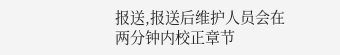报送,报送后维护人员会在两分钟内校正章节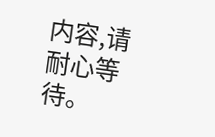内容,请耐心等待。